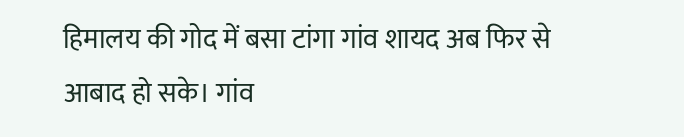हिमालय की गोद में बसा टांगा गांव शायद अब फिर से आबाद हो सके। गांव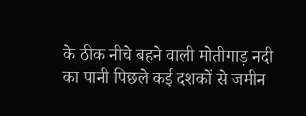के ठीक नीचे बहने वाली मोतीगाड़ नदी का पानी पिछले कई दशकों से जमीन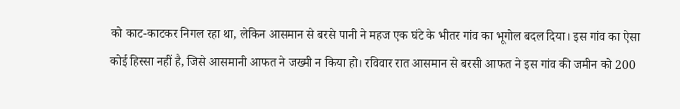को काट-काटकर निगल रहा था, लेकिन आसमान से बरसे पानी ने महज एक घंटे के भीतर गांव का भूगोल बदल दिया। इस गांव का ऐसा कोई हिस्सा नहीं है, जिसे आसमानी आफत ने जख्मी न किया हो। रविवार रात आसमान से बरसी आफत ने इस गांव की जमीन को 200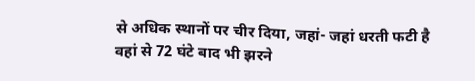से अधिक स्थानों पर चीर दिया, जहां- जहां धरती फटी है वहां से 72 घंटे बाद भी झरने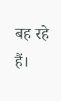बह रहे हैं।